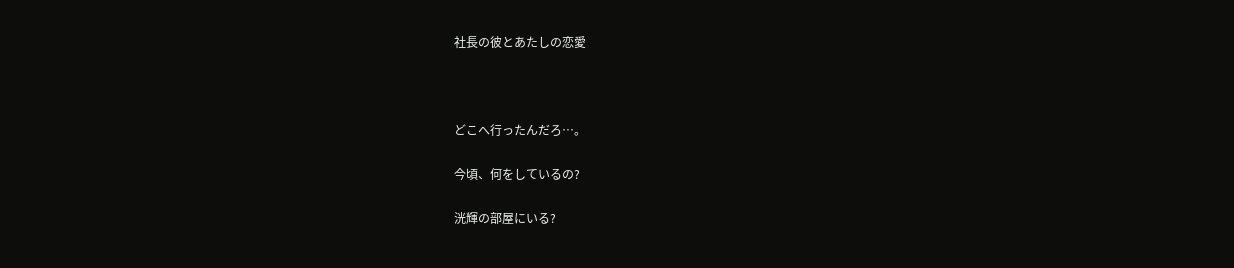社長の彼とあたしの恋愛



どこへ行ったんだろ…。

今頃、何をしているの?

洸輝の部屋にいる?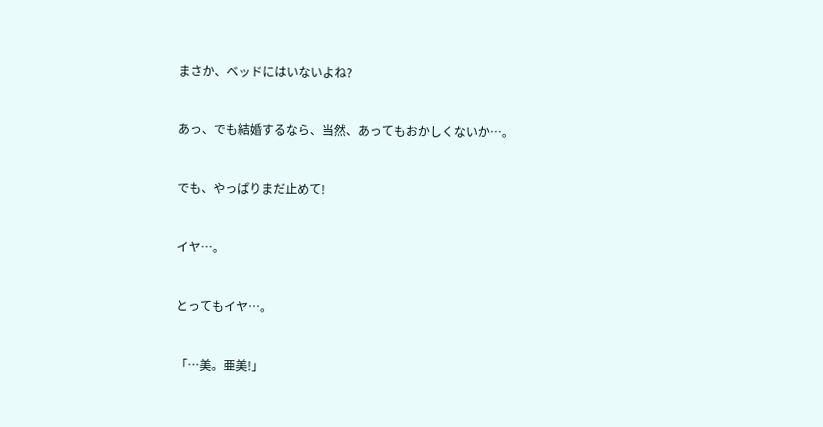まさか、ベッドにはいないよね?


あっ、でも結婚するなら、当然、あってもおかしくないか…。


でも、やっぱりまだ止めて!


イヤ…。


とってもイヤ…。


「…美。亜美!」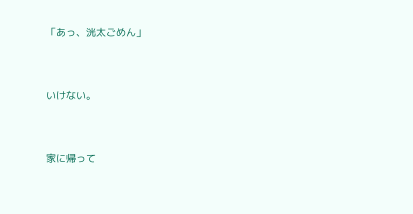「あっ、洸太ごめん」


いけない。


家に帰って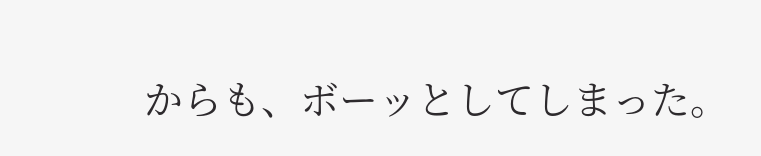からも、ボーッとしてしまった。